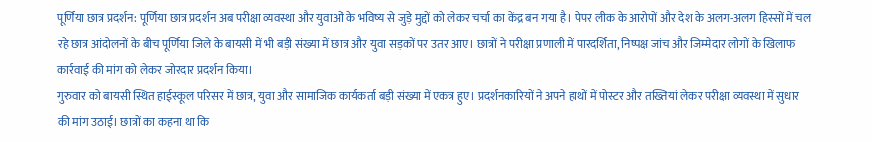पूर्णिया छात्र प्रदर्शन: पूर्णिया छात्र प्रदर्शन अब परीक्षा व्यवस्था और युवाओं के भविष्य से जुड़े मुद्दों को लेकर चर्चा का केंद्र बन गया है। पेपर लीक के आरोपों और देश के अलग-अलग हिस्सों में चल रहे छात्र आंदोलनों के बीच पूर्णिया जिले के बायसी में भी बड़ी संख्या में छात्र और युवा सड़कों पर उतर आए। छात्रों ने परीक्षा प्रणाली में पारदर्शिता, निष्पक्ष जांच और जिम्मेदार लोगों के खिलाफ कार्रवाई की मांग को लेकर जोरदार प्रदर्शन किया।
गुरुवार को बायसी स्थित हाईस्कूल परिसर में छात्र, युवा और सामाजिक कार्यकर्ता बड़ी संख्या में एकत्र हुए। प्रदर्शनकारियों ने अपने हाथों में पोस्टर और तख्तियां लेकर परीक्षा व्यवस्था में सुधार की मांग उठाई। छात्रों का कहना था कि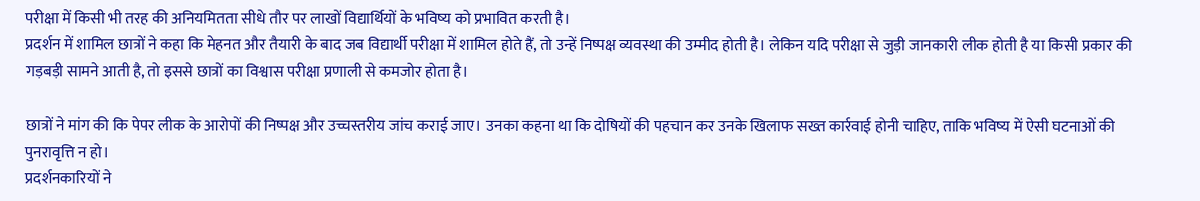परीक्षा में किसी भी तरह की अनियमितता सीधे तौर पर लाखों विद्यार्थियों के भविष्य को प्रभावित करती है।
प्रदर्शन में शामिल छात्रों ने कहा कि मेहनत और तैयारी के बाद जब विद्यार्थी परीक्षा में शामिल होते हैं, तो उन्हें निष्पक्ष व्यवस्था की उम्मीद होती है। लेकिन यदि परीक्षा से जुड़ी जानकारी लीक होती है या किसी प्रकार की गड़बड़ी सामने आती है, तो इससे छात्रों का विश्वास परीक्षा प्रणाली से कमजोर होता है।

छात्रों ने मांग की कि पेपर लीक के आरोपों की निष्पक्ष और उच्चस्तरीय जांच कराई जाए। उनका कहना था कि दोषियों की पहचान कर उनके खिलाफ सख्त कार्रवाई होनी चाहिए, ताकि भविष्य में ऐसी घटनाओं की पुनरावृत्ति न हो।
प्रदर्शनकारियों ने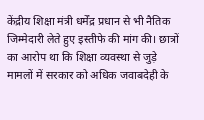केंद्रीय शिक्षा मंत्री धर्मेंद्र प्रधान से भी नैतिक जिम्मेदारी लेते हुए इस्तीफे की मांग की। छात्रों का आरोप था कि शिक्षा व्यवस्था से जुड़े मामलों में सरकार को अधिक जवाबदेही के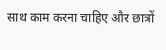साथ काम करना चाहिए और छात्रों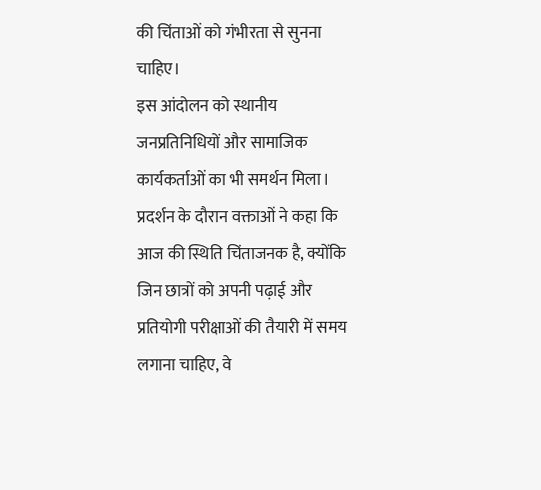की चिंताओं को गंभीरता से सुनना चाहिए।
इस आंदोलन को स्थानीय जनप्रतिनिधियों और सामाजिक कार्यकर्ताओं का भी समर्थन मिला। प्रदर्शन के दौरान वक्ताओं ने कहा कि आज की स्थिति चिंताजनक है, क्योंकि जिन छात्रों को अपनी पढ़ाई और प्रतियोगी परीक्षाओं की तैयारी में समय लगाना चाहिए, वे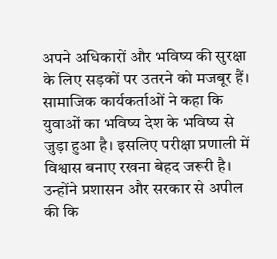अपने अधिकारों और भविष्य की सुरक्षा के लिए सड़कों पर उतरने को मजबूर हैं।
सामाजिक कार्यकर्ताओं ने कहा कि युवाओं का भविष्य देश के भविष्य से जुड़ा हुआ है। इसलिए परीक्षा प्रणाली में विश्वास बनाए रखना बेहद जरूरी है। उन्होंने प्रशासन और सरकार से अपील की कि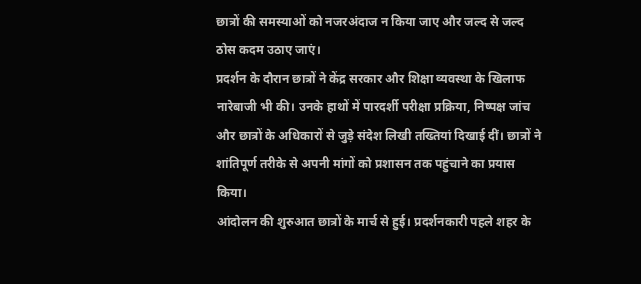छात्रों की समस्याओं को नजरअंदाज न किया जाए और जल्द से जल्द ठोस कदम उठाए जाएं।
प्रदर्शन के दौरान छात्रों ने केंद्र सरकार और शिक्षा व्यवस्था के खिलाफ नारेबाजी भी की। उनके हाथों में पारदर्शी परीक्षा प्रक्रिया, निष्पक्ष जांच और छात्रों के अधिकारों से जुड़े संदेश लिखी तख्तियां दिखाई दीं। छात्रों ने शांतिपूर्ण तरीके से अपनी मांगों को प्रशासन तक पहुंचाने का प्रयास किया।
आंदोलन की शुरुआत छात्रों के मार्च से हुई। प्रदर्शनकारी पहले शहर के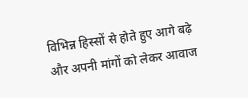विभिन्न हिस्सों से होते हुए आगे बढ़े और अपनी मांगों को लेकर आवाज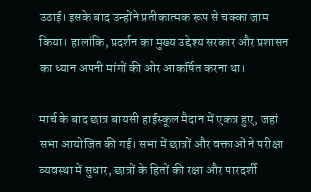उठाई। इसके बाद उन्होंने प्रतीकात्मक रूप से चक्का जाम किया। हालांकि, प्रदर्शन का मुख्य उद्देश्य सरकार और प्रशासन का ध्यान अपनी मांगों की ओर आकर्षित करना था।

मार्च के बाद छात्र बायसी हाईस्कूल मैदान में एकत्र हुए, जहां सभा आयोजित की गई। सभा में छात्रों और वक्ताओं ने परीक्षा व्यवस्था में सुधार, छात्रों के हितों की रक्षा और पारदर्शी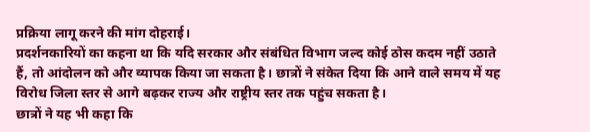प्रक्रिया लागू करने की मांग दोहराई।
प्रदर्शनकारियों का कहना था कि यदि सरकार और संबंधित विभाग जल्द कोई ठोस कदम नहीं उठाते हैं, तो आंदोलन को और व्यापक किया जा सकता है। छात्रों ने संकेत दिया कि आने वाले समय में यह विरोध जिला स्तर से आगे बढ़कर राज्य और राष्ट्रीय स्तर तक पहुंच सकता है।
छात्रों ने यह भी कहा कि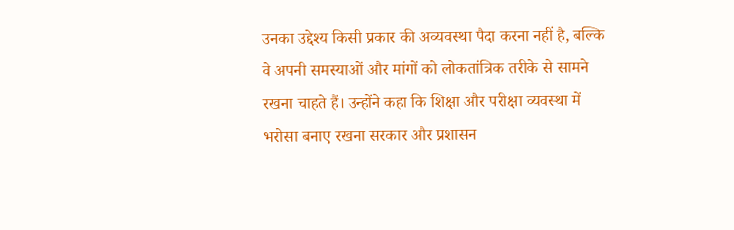उनका उद्देश्य किसी प्रकार की अव्यवस्था पैदा करना नहीं है, बल्कि वे अपनी समस्याओं और मांगों को लोकतांत्रिक तरीके से सामने रखना चाहते हैं। उन्होंने कहा कि शिक्षा और परीक्षा व्यवस्था में भरोसा बनाए रखना सरकार और प्रशासन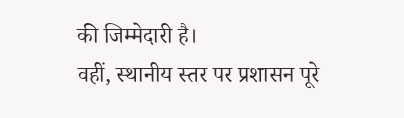की जिम्मेदारी है।
वहीं, स्थानीय स्तर पर प्रशासन पूरे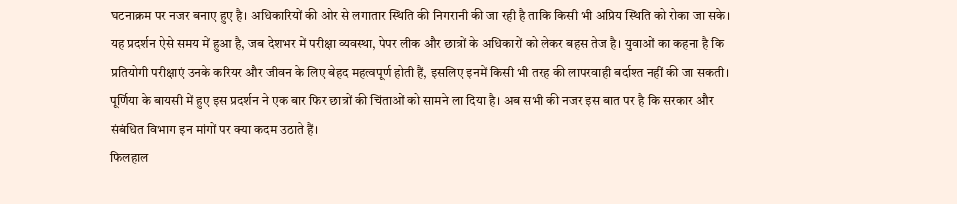घटनाक्रम पर नजर बनाए हुए है। अधिकारियों की ओर से लगातार स्थिति की निगरानी की जा रही है ताकि किसी भी अप्रिय स्थिति को रोका जा सके।
यह प्रदर्शन ऐसे समय में हुआ है, जब देशभर में परीक्षा व्यवस्था, पेपर लीक और छात्रों के अधिकारों को लेकर बहस तेज है। युवाओं का कहना है कि प्रतियोगी परीक्षाएं उनके करियर और जीवन के लिए बेहद महत्वपूर्ण होती हैं, इसलिए इनमें किसी भी तरह की लापरवाही बर्दाश्त नहीं की जा सकती।
पूर्णिया के बायसी में हुए इस प्रदर्शन ने एक बार फिर छात्रों की चिंताओं को सामने ला दिया है। अब सभी की नजर इस बात पर है कि सरकार और संबंधित विभाग इन मांगों पर क्या कदम उठाते हैं।
फिलहाल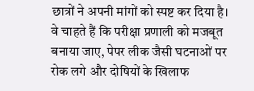छात्रों ने अपनी मांगों को स्पष्ट कर दिया है। वे चाहते हैं कि परीक्षा प्रणाली को मजबूत बनाया जाए, पेपर लीक जैसी घटनाओं पर रोक लगे और दोषियों के खिलाफ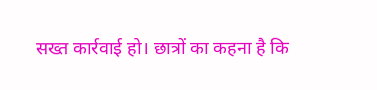सख्त कार्रवाई हो। छात्रों का कहना है कि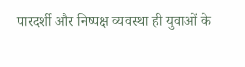पारदर्शी और निष्पक्ष व्यवस्था ही युवाओं के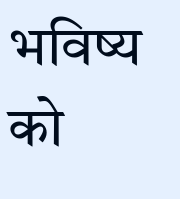भविष्य को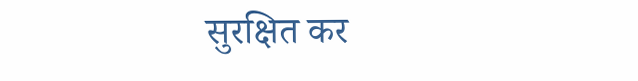सुरक्षित कर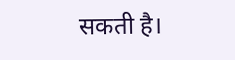सकती है।